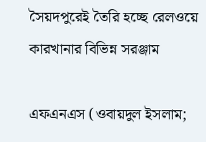সৈয়দপুরেই তৈরি হচ্ছে রেলওয়ে কারখানার বিভিন্ন সরঞ্জাম

এফএনএস (ওবায়দুল ইসলাম;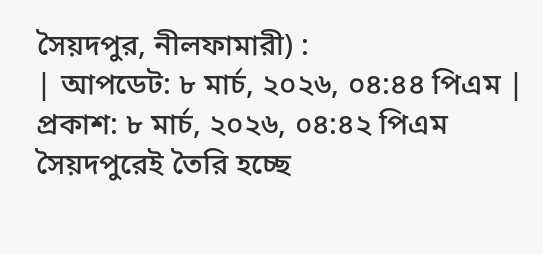সৈয়দপুর, নীলফামারী) :
| আপডেট: ৮ মার্চ, ২০২৬, ০৪:৪৪ পিএম | প্রকাশ: ৮ মার্চ, ২০২৬, ০৪:৪২ পিএম
সৈয়দপুরেই তৈরি হচ্ছে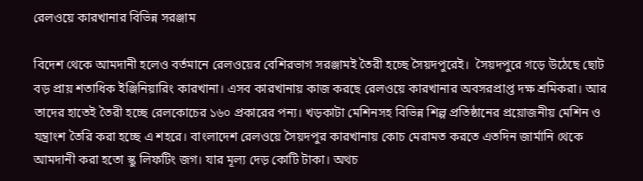রেলওয়ে কারখানার বিভিন্ন সরঞ্জাম

বিদেশ থেকে আমদানী হলেও বর্তমানে রেলওয়ের বেশিরভাগ সরঞ্জামই তৈরী হচ্ছে সৈয়দপুরেই।  সৈয়দপুরে গড়ে উঠেছে ছোট বড় প্রায় শতাধিক ইঞ্জিনিয়ারিং কারখানা। এসব কারখানায় কাজ করছে রেলওয়ে কারখানার অবসরপ্রাপ্ত দক্ষ শ্রমিকরা। আর তাদের হাতেই তৈরী হচ্ছে রেলকোচের ১৬০ প্রকারের পন্য। খড়কাটা মেশিনসহ বিভিন্ন শিল্প প্রতিষ্ঠানের প্রয়োজনীয় মেশিন ও যন্ত্রাংশ তৈরি করা হচ্ছে এ শহরে। বাংলাদেশ রেলওয়ে সৈয়দপুর কারখানায় কোচ মেরামত করতে এতদিন জার্মানি থেকে আমদানী করা হতো স্কু লিফটিং জগ। যার মূল্য দেড় কোটি টাকা। অথচ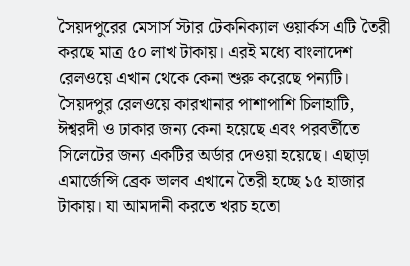সৈয়দপুরের মেসার্স স্টার টেকনিক্যাল ওয়ার্কস এটি তৈরী করছে মাত্র ৫০ লাখ টাকায়। এরই মধ্যে বাংলাদেশ রেলওয়ে এখান থেকে কেনা শুরু করেছে পন্যটি। সৈয়দপুর রেলওয়ে কারখানার পাশাপাশি চিলাহাটি, ঈশ্বরদী ও ঢাকার জন্য কেনা হয়েছে এবং পরবর্তীতে সিলেটের জন্য একটির অর্ডার দেওয়া হয়েছে। এছাড়া এমার্জেন্সি ব্রেক ভালব এখানে তৈরী হচ্ছে ১৫ হাজার টাকায়। যা আমদানী করতে খরচ হতো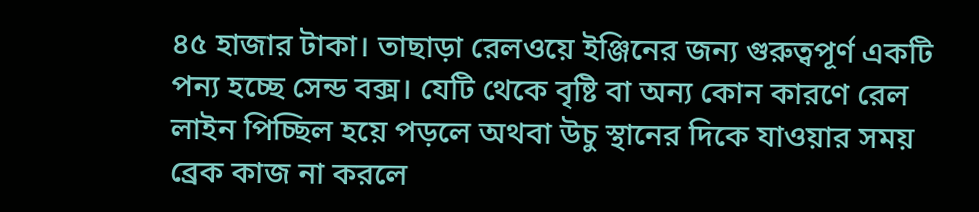৪৫ হাজার টাকা। তাছাড়া রেলওয়ে ইঞ্জিনের জন্য গুরুত্বপূর্ণ একটি পন্য হচ্ছে সেন্ড বক্স। যেটি থেকে বৃষ্টি বা অন্য কোন কারণে রেল লাইন পিচ্ছিল হয়ে পড়লে অথবা উচু স্থানের দিকে যাওয়ার সময় ব্রেক কাজ না করলে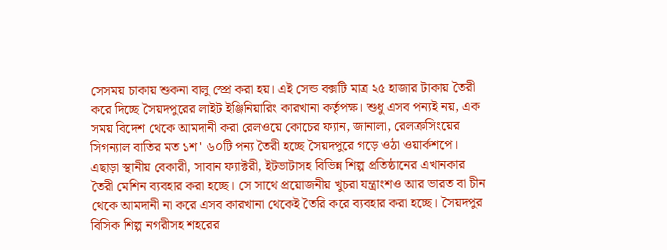সেসময় চাকায় শুকনা বালু স্প্রে করা হয়। এই সেন্ড বক্সটি মাত্র ২৫ হাজার টাকায় তৈরী করে দিচ্ছে সৈয়দপুরের লাইট ইঞ্জিনিয়ারিং কারখানা কর্তৃপক্ষ। শুধু এসব পন্যই নয়, এক সময় বিদেশ থেকে আমদানী করা রেলওয়ে কোচের ফ্যান, জানালা, রেলক্রসিংয়ের সিগন্যাল বাতির মত ১শ' ৬০টি পন্য তৈরী হচ্ছে সৈয়দপুরে গড়ে ওঠা ওয়ার্কশপে।  এছাড়া স্থানীয় বেকারী, সাবান ফ্যাক্টরী, ইটভাটাসহ বিভিন্ন শিল্প প্রতিষ্ঠানের এখানকার তৈরী মেশিন ব্যবহার করা হচ্ছে। সে সাথে প্রয়োজনীয় খুচরা যন্ত্রাংশও আর ভারত বা চীন থেকে আমদানী না করে এসব কারখানা থেকেই তৈরি করে ব্যবহার করা হচ্ছে। সৈয়দপুর বিসিক শিল্প নগরীসহ শহরের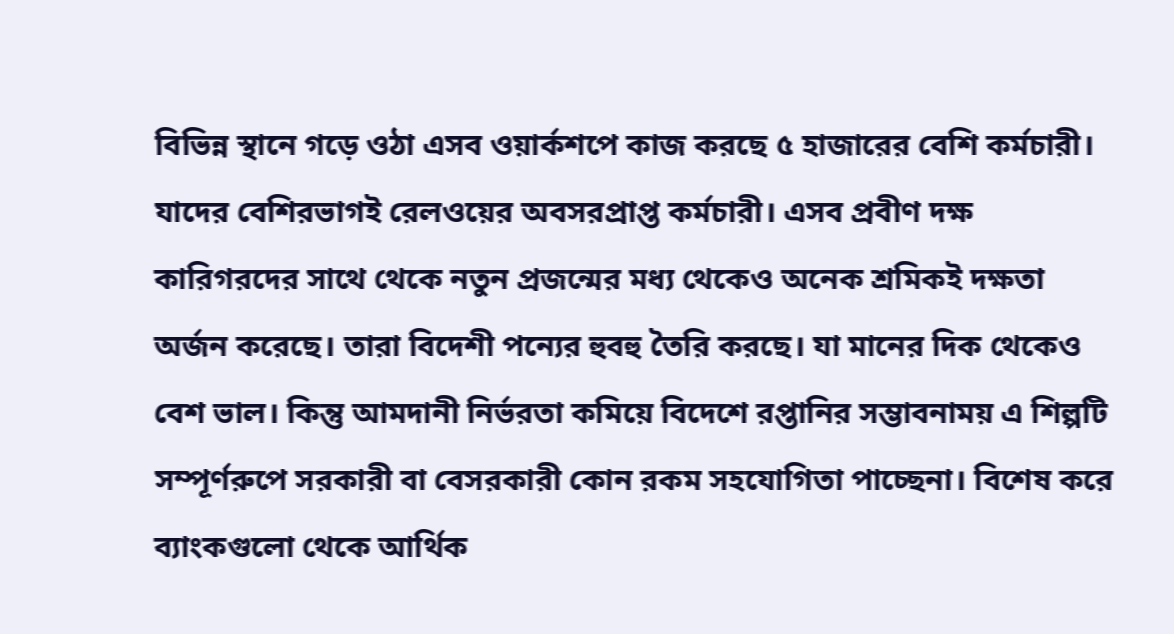বিভিন্ন স্থানে গড়ে ওঠা এসব ওয়ার্কশপে কাজ করছে ৫ হাজারের বেশি কর্মচারী। যাদের বেশিরভাগই রেলওয়ের অবসরপ্রাপ্ত কর্মচারী। এসব প্রবীণ দক্ষ কারিগরদের সাথে থেকে নতুন প্রজন্মের মধ্য থেকেও অনেক শ্রমিকই দক্ষতা অর্জন করেছে। তারা বিদেশী পন্যের হুবহু তৈরি করছে। যা মানের দিক থেকেও বেশ ভাল। কিন্তু আমদানী নির্ভরতা কমিয়ে বিদেশে রপ্তানির সম্ভাবনাময় এ শিল্পটি সম্পূর্ণরুপে সরকারী বা বেসরকারী কোন রকম সহযোগিতা পাচ্ছেনা। বিশেষ করে ব্যাংকগুলো থেকে আর্থিক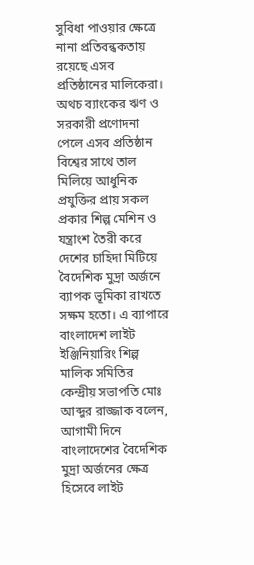সুবিধা পাওয়ার ক্ষেত্রে নানা প্রতিবন্ধকতায় রয়েছে এসব প্রতিষ্ঠানের মালিকেরা। অথচ ব্যাংকের ঋণ ও সরকারী প্রণোদনা পেলে এসব প্রতিষ্ঠান বিশ্বের সাথে তাল মিলিয়ে আধুনিক প্রযুক্তির প্রায় সকল প্রকার শিল্প মেশিন ও যন্ত্রাংশ তৈরী করে দেশের চাহিদা মিটিয়ে বৈদেশিক মুদ্রা অর্জনে ব্যাপক ভূমিকা রাখতে সক্ষম হতো। এ ব্যাপারে বাংলাদেশ লাইট ইঞ্জিনিয়ারিং শিল্প মালিক সমিতির কেন্দ্রীয় সভাপতি মোঃ আব্দুর রাজ্জাক বলেন, আগামী দিনে বাংলাদেশের বৈদেশিক মুদ্রা অর্জনের ক্ষেত্র হিসেবে লাইট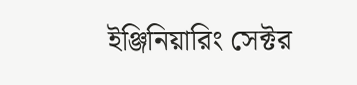ইঞ্জিনিয়ারিং সেক্টর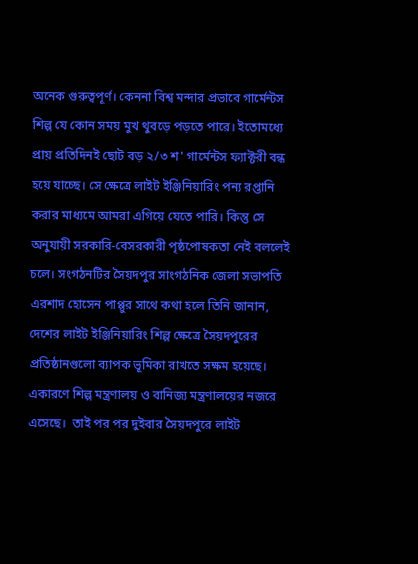অনেক গুরুত্বপূর্ণ। কেননা বিশ্ব মন্দার প্রভাবে গার্মেন্টস শিল্প যে কোন সময় মুখ থুবড়ে পড়তে পারে। ইতোমধ্যে প্রায় প্রতিদিনই ছোট বড় ২/৩ শ' গার্মেন্টস ফ্যাক্টরী বন্ধ হয়ে যাচ্ছে। সে ক্ষেত্রে লাইট ইঞ্জিনিয়ারিং পন্য রপ্তানি করার মাধ্যমে আমরা এগিয়ে যেতে পারি। কিন্তু সে অনুযায়ী সরকারি-বেসরকারী পৃষ্ঠপোষকতা নেই বললেই চলে। সংগঠনটির সৈয়দপুর সাংগঠনিক জেলা সভাপতি এরশাদ হোসেন পাপ্পুর সাথে কথা হলে তিনি জানান, দেশের লাইট ইঞ্জিনিয়ারিং শিল্প ক্ষেত্রে সৈয়দপুরের প্রতিষ্ঠানগুলো ব্যাপক ভূমিকা রাখতে সক্ষম হয়েছে। একারণে শিল্প মন্ত্রণালয় ও বানিজ্য মন্ত্রণালয়ের নজরে এসেছে।  তাই পর পর দুইবার সৈয়দপুরে লাইট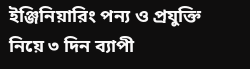ইঞ্জিনিয়ারিং পন্য ও প্রযুক্তি নিয়ে ৩ দিন ব্যাপী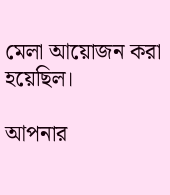মেলা আয়োজন করা হয়েছিল।

আপনার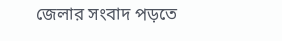জেলার সংবাদ পড়তে